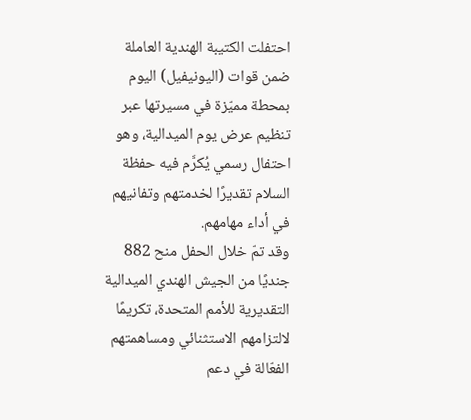احتفلت الكتيبة الهندية العاملة ضمن قوات (اليونيفيل) اليوم بمحطة مميّزة في مسيرتها عبر تنظيم عرض يوم الميدالية، وهو احتفال رسمي يُكرَّم فيه حفظة السلام تقديرًا لخدمتهم وتفانيهم في أداء مهامهم.
وقد تمّ خلال الحفل منح 882 جنديًا من الجيش الهندي الميدالية التقديرية للأمم المتحدة، تكريمًا لالتزامهم الاستثنائي ومساهمتهم الفعّالة في دعم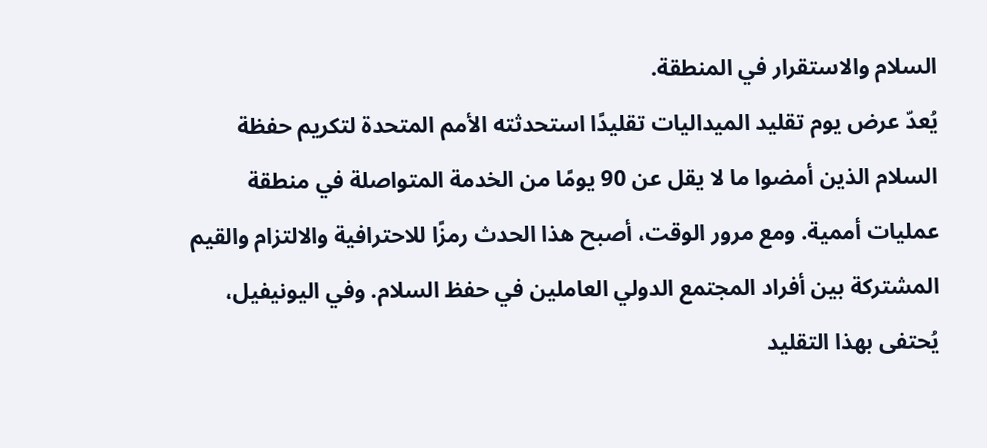السلام والاستقرار في المنطقة.
يُعدّ عرض يوم تقليد الميداليات تقليدًا استحدثته الأمم المتحدة لتكريم حفظة السلام الذين أمضوا ما لا يقل عن 90 يومًا من الخدمة المتواصلة في منطقة عمليات أممية. ومع مرور الوقت، أصبح هذا الحدث رمزًا للاحترافية والالتزام والقيم المشتركة بين أفراد المجتمع الدولي العاملين في حفظ السلام. وفي اليونيفيل، يُحتفى بهذا التقليد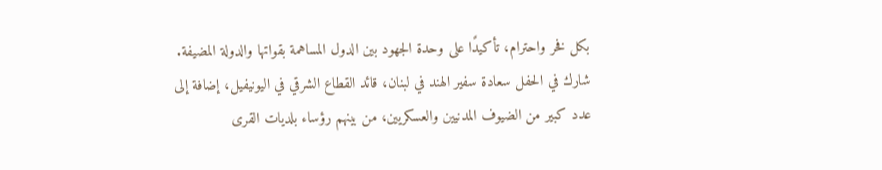بكل فخر واحترام، تأكيدًا على وحدة الجهود بين الدول المساهمة بقواتها والدولة المضيفة.
شارك في الحفل سعادة سفير الهند في لبنان، قائد القطاع الشرقي في اليونيفيل، إضافة إلى عدد كبير من الضيوف المدنيين والعسكريين، من بينهم رؤساء بلديات القرى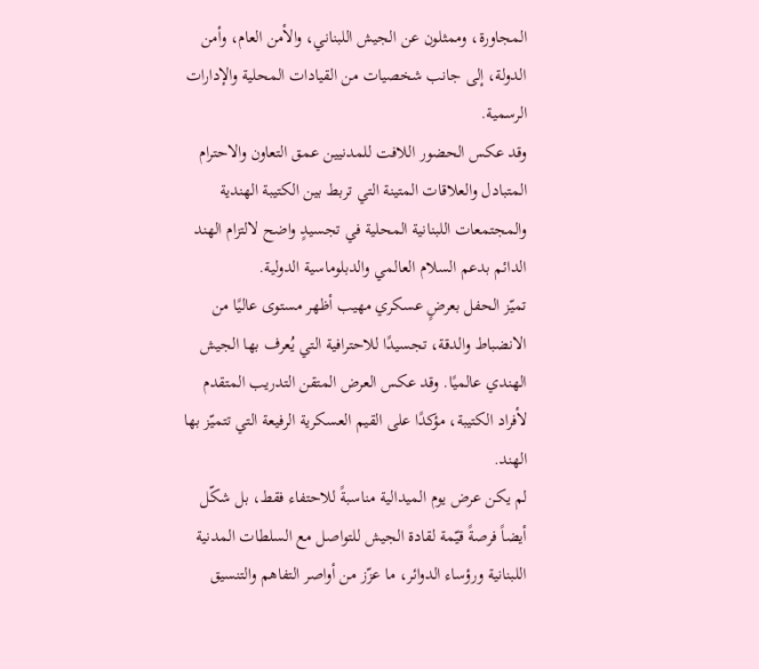المجاورة، وممثلون عن الجيش اللبناني، والأمن العام، وأمن الدولة، إلى جانب شخصيات من القيادات المحلية والإدارات الرسمية.
وقد عكس الحضور اللافت للمدنيين عمق التعاون والاحترام المتبادل والعلاقات المتينة التي تربط بين الكتيبة الهندية والمجتمعات اللبنانية المحلية في تجسيدٍ واضح لالتزام الهند الدائم بدعم السلام العالمي والدبلوماسية الدولية.
تميّز الحفل بعرضٍ عسكري مهيب أظهر مستوى عاليًا من الانضباط والدقة، تجسيدًا للاحترافية التي يُعرف بها الجيش الهندي عالميًا. وقد عكس العرض المتقن التدريب المتقدم لأفراد الكتيبة، مؤكدًا على القيم العسكرية الرفيعة التي تتميّز بها الهند.
لم يكن عرض يوم الميدالية مناسبةً للاحتفاء فقط، بل شكّل أيضاً فرصةً قيّمة لقادة الجيش للتواصل مع السلطات المدنية اللبنانية ورؤساء الدوائر، ما عزّز من أواصر التفاهم والتنسيق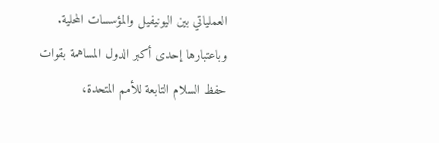العملياتي بين اليونيفيل والمؤسسات المحلية.
وباعتبارها إحدى أكبر الدول المساهمة بقوات حفظ السلام التابعة للأمم المتحدة،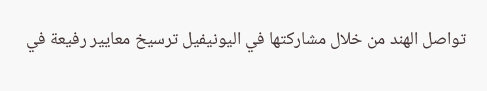تواصل الهند من خلال مشاركتها في اليونيفيل ترسيخ معايير رفيعة في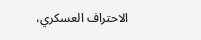الاحتراف العسكري،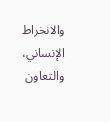والانخراط الإنساني، والتعاون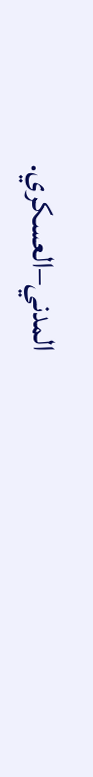المدني–العسكري.